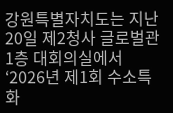강원특별자치도는 지난 20일 제2청사 글로벌관 1층 대회의실에서 ‘2026년 제1회 수소특화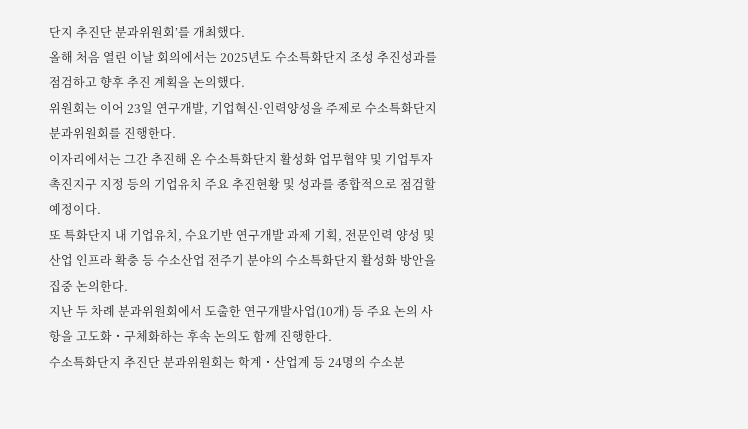단지 추진단 분과위원회’를 개최했다.
올해 처음 열린 이날 회의에서는 2025년도 수소특화단지 조성 추진성과를 점검하고 향후 추진 계획을 논의했다.
위원회는 이어 23일 연구개발, 기업혁신·인력양성을 주제로 수소특화단지 분과위원회를 진행한다.
이자리에서는 그간 추진해 온 수소특화단지 활성화 업무협약 및 기업투자촉진지구 지정 등의 기업유치 주요 추진현황 및 성과를 종합적으로 점검할 예정이다.
또 특화단지 내 기업유치, 수요기반 연구개발 과제 기획, 전문인력 양성 및 산업 인프라 확충 등 수소산업 전주기 분야의 수소특화단지 활성화 방안을 집중 논의한다.
지난 두 차례 분과위원회에서 도출한 연구개발사업(10개) 등 주요 논의 사항을 고도화・구체화하는 후속 논의도 함께 진행한다.
수소특화단지 추진단 분과위원회는 학계・산업계 등 24명의 수소분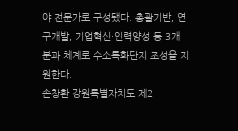야 전문가로 구성됐다. 총괄기반, 연구개발, 기업혁신·인력양성 등 3개 분과 체계로 수소특화단지 조성을 지원한다.
손창환 강원특별자치도 제2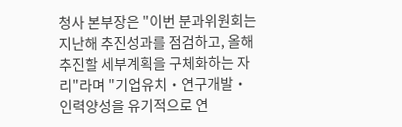청사 본부장은 "이번 분과위원회는 지난해 추진성과를 점검하고, 올해 추진할 세부계획을 구체화하는 자리"라며 "기업유치・연구개발・인력양성을 유기적으로 연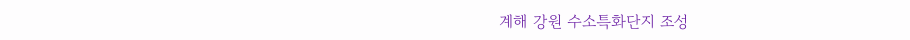계해 강원 수소특화단지 조성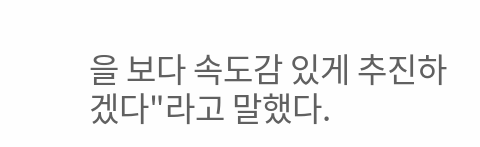을 보다 속도감 있게 추진하겠다"라고 말했다.